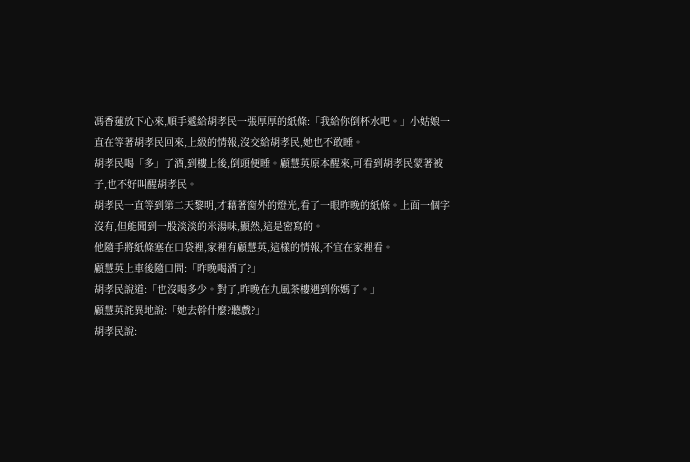馮香蓮放下心來,順手遞給胡孝民一張厚厚的紙條:「我給你倒杯水吧。」小姑娘一直在等著胡孝民回來,上級的情報,沒交給胡孝民,她也不敢睡。
胡孝民喝「多」了酒,到樓上後,倒頭便睡。顧慧英原本醒來,可看到胡孝民蒙著被子,也不好叫醒胡孝民。
胡孝民一直等到第二天黎明,才藉著窗外的燈光,看了一眼昨晚的紙條。上面一個字沒有,但能聞到一股淡淡的米湯味,顯然,這是密寫的。
他隨手將紙條塞在口袋裡,家裡有顧慧英,這樣的情報,不宜在家裡看。
顧慧英上車後隨口問:「昨晚喝酒了?」
胡孝民說道:「也沒喝多少。對了,昨晚在九風茶樓遇到你媽了。」
顧慧英詫異地說:「她去幹什麼?聽戲?」
胡孝民說: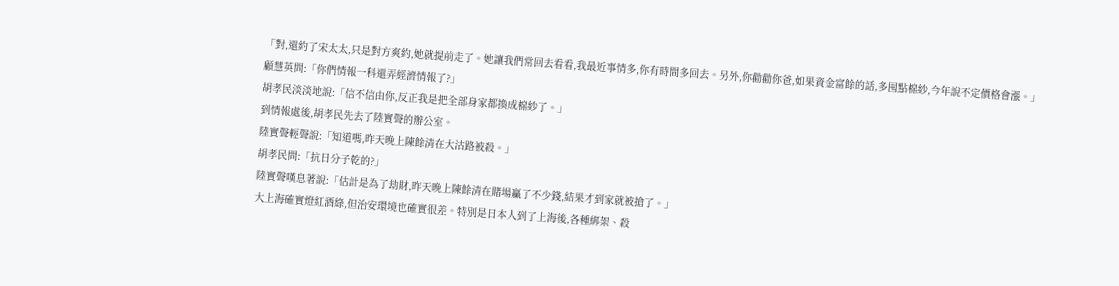「對,還約了宋太太,只是對方爽約,她就提前走了。她讓我們常回去看看,我最近事情多,你有時間多回去。另外,你勸勸你爸,如果資金富餘的話,多囤點棉紗,今年說不定價格會漲。」
顧慧英問:「你們情報一科還弄經濟情報了?」
胡孝民淡淡地說:「信不信由你,反正我是把全部身家都換成棉紗了。」
到情報處後,胡孝民先去了陸實聲的辦公室。
陸實聲輕聲說:「知道嗎,昨天晚上陳餘清在大沽路被殺。」
胡孝民問:「抗日分子乾的?」
陸實聲嘆息著說:「估計是為了劫財,昨天晚上陳餘清在賭場贏了不少錢,結果才到家就被搶了。」
大上海確實燈紅酒綠,但治安環境也確實很差。特別是日本人到了上海後,各種綁架、殺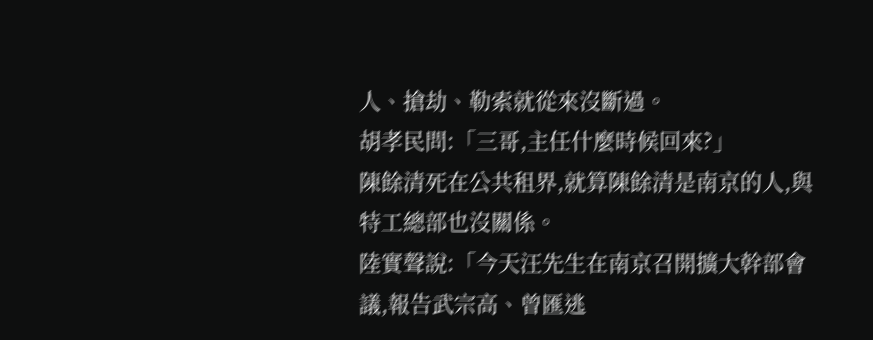人、搶劫、勒索就從來沒斷過。
胡孝民問:「三哥,主任什麼時候回來?」
陳餘清死在公共租界,就算陳餘清是南京的人,與特工總部也沒關係。
陸實聲說:「今天汪先生在南京召開擴大幹部會議,報告武宗高、曾匯逃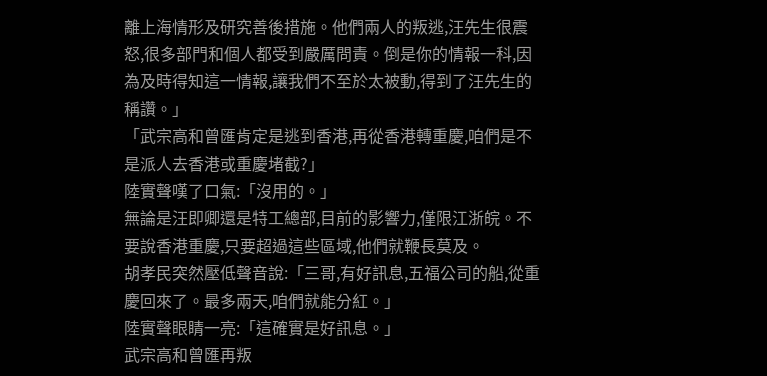離上海情形及研究善後措施。他們兩人的叛逃,汪先生很震怒,很多部門和個人都受到嚴厲問責。倒是你的情報一科,因為及時得知這一情報,讓我們不至於太被動,得到了汪先生的稱讚。」
「武宗高和曾匯肯定是逃到香港,再從香港轉重慶,咱們是不是派人去香港或重慶堵截?」
陸實聲嘆了口氣:「沒用的。」
無論是汪即卿還是特工總部,目前的影響力,僅限江浙皖。不要說香港重慶,只要超過這些區域,他們就鞭長莫及。
胡孝民突然壓低聲音說:「三哥,有好訊息,五福公司的船,從重慶回來了。最多兩天,咱們就能分紅。」
陸實聲眼睛一亮:「這確實是好訊息。」
武宗高和曾匯再叛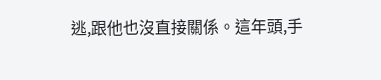逃,跟他也沒直接關係。這年頭,手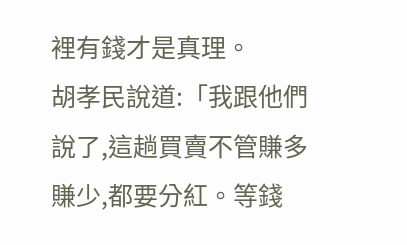裡有錢才是真理。
胡孝民說道:「我跟他們說了,這趟買賣不管賺多賺少,都要分紅。等錢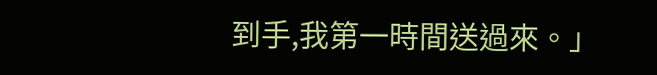到手,我第一時間送過來。」